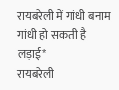रायबरेली में गांधी बनाम गांधी हो सकती है लड़ाई*
रायबरेली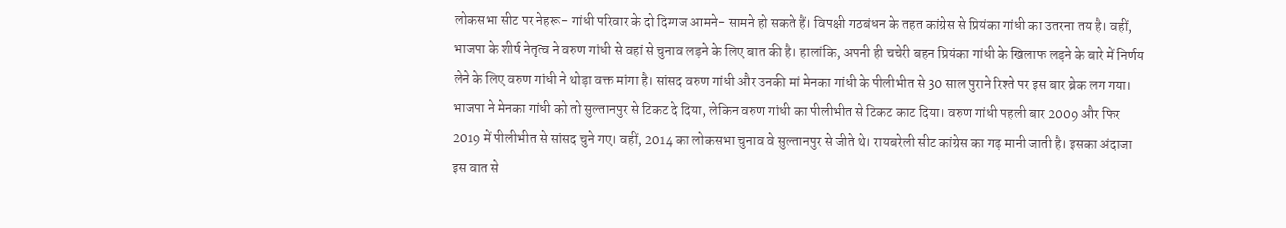लोकसभा सीट पर नेहरू- गांधी परिवार के दो दिग्गज आमने- सामने हो सकते हैं। विपक्षी गठबंधन के तहत कांग्रेस से प्रियंका गांधी का उतरना तय है। वहीं, भाजपा के शीर्ष नेतृत्व ने वरुण गांधी से वहां से चुनाव लड़ने के लिए बात की है। हालांकि, अपनी ही चचेरी बहन प्रियंका गांधी के खिलाफ लड़ने के बारे में निर्णय लेने के लिए वरुण गांधी ने थोड़ा वक्त मांगा है। सांसद वरुण गांधी और उनकी मां मेनका गांधी के पीलीभीत से 30 साल पुराने रिश्ते पर इस बार ब्रेक लग गया। भाजपा ने मेनका गांधी को तो सुल्तानपुर से टिकट दे दिया, लेकिन वरुण गांधी का पीलीभीत से टिकट काट दिया। वरुण गांधी पहली बार 2009 और फिर 2019 में पीलीभीत से सांसद चुने गए। वहीं, 2014 का लोकसभा चुनाव वे सुल्तानपुर से जीते थे। रायबरेली सीट कांग्रेस का गढ़ मानी जाती है। इसका अंदाजा इस वात से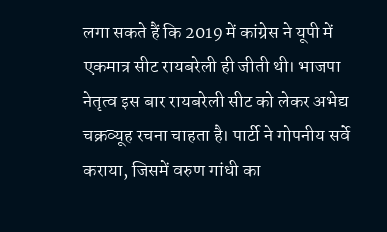लगा सकते हैं कि 2019 में कांग्रेस ने यूपी में एकमात्र सीट रायबरेली ही जीती थी। भाजपा नेतृत्व इस बार रायबरेली सीट को लेकर अभेद्य चक्रव्यूह रचना चाहता है। पार्टी ने गोपनीय सर्वे कराया, जिसमें वरुण गांधी का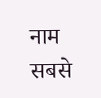नाम सबसे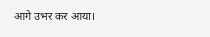आगे उभर कर आया।